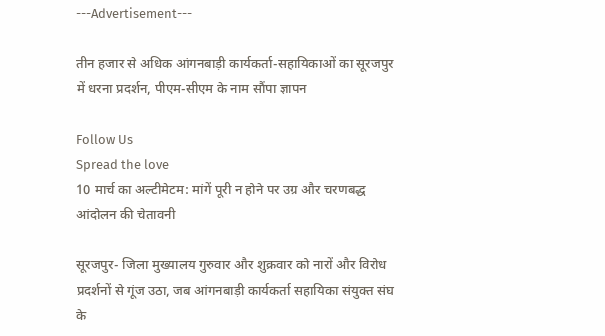---Advertisement---

तीन हजार से अधिक आंगनबाड़ी कार्यकर्ता-सहायिकाओं का सूरजपुर में धरना प्रदर्शन, पीएम-सीएम के नाम सौंपा ज्ञापन

Follow Us
Spread the love
10 मार्च का अल्टीमेटम: मांगें पूरी न होने पर उग्र और चरणबद्ध आंदोलन की चेतावनी

सूरजपुर- जिला मुख्यालय गुरुवार और शुक्रवार को नारों और विरोध प्रदर्शनों से गूंज उठा, जब आंगनबाड़ी कार्यकर्ता सहायिका संयुक्त संघ के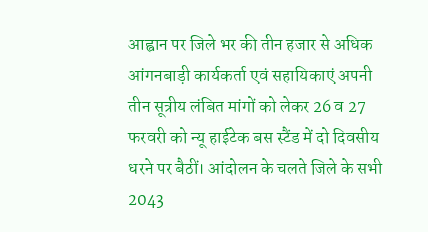आह्वान पर जिले भर की तीन हजार से अधिक आंगनबाड़ी कार्यकर्ता एवं सहायिकाएं अपनी तीन सूत्रीय लंबित मांगों को लेकर 26 व 27 फरवरी को न्यू हाईटेक बस स्टैंड में दो दिवसीय धरने पर बैठीं। आंदोलन के चलते जिले के सभी 2043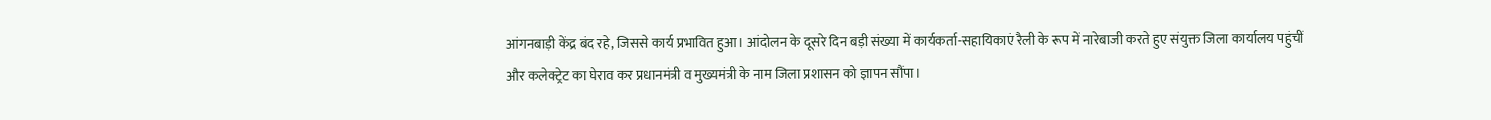आंगनबाड़ी केंद्र बंद रहे, जिससे कार्य प्रभावित हुआ। आंदोलन के दूसरे दिन बड़ी संख्या में कार्यकर्ता-सहायिकाएं रैली के रूप में नारेबाजी करते हुए संयुक्त जिला कार्यालय पहुंचीं और कलेक्ट्रेट का घेराव कर प्रधानमंत्री व मुख्यमंत्री के नाम जिला प्रशासन को ज्ञापन सौंपा।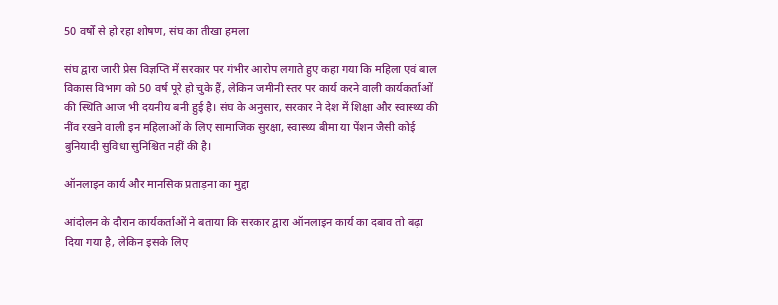50 वर्षों से हो रहा शोषण, संघ का तीखा हमला

संघ द्वारा जारी प्रेस विज्ञप्ति में सरकार पर गंभीर आरोप लगाते हुए कहा गया कि महिला एवं बाल विकास विभाग को 50 वर्ष पूरे हो चुके हैं, लेकिन जमीनी स्तर पर कार्य करने वाली कार्यकर्ताओं की स्थिति आज भी दयनीय बनी हुई है। संघ के अनुसार, सरकार ने देश में शिक्षा और स्वास्थ्य की नींव रखने वाली इन महिलाओं के लिए सामाजिक सुरक्षा, स्वास्थ्य बीमा या पेंशन जैसी कोई बुनियादी सुविधा सुनिश्चित नहीं की है।

ऑनलाइन कार्य और मानसिक प्रताड़ना का मुद्दा

आंदोलन के दौरान कार्यकर्ताओं ने बताया कि सरकार द्वारा ऑनलाइन कार्य का दबाव तो बढ़ा दिया गया है, लेकिन इसके लिए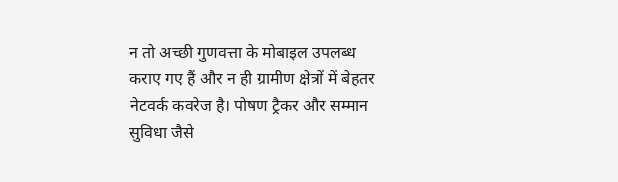न तो अच्छी गुणवत्ता के मोबाइल उपलब्ध कराए गए हैं और न ही ग्रामीण क्षेत्रों में बेहतर नेटवर्क कवरेज है। पोषण ट्रैकर और सम्मान सुविधा जैसे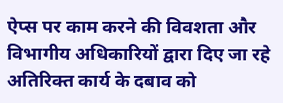ऐप्स पर काम करने की विवशता और विभागीय अधिकारियों द्वारा दिए जा रहे अतिरिक्त कार्य के दबाव को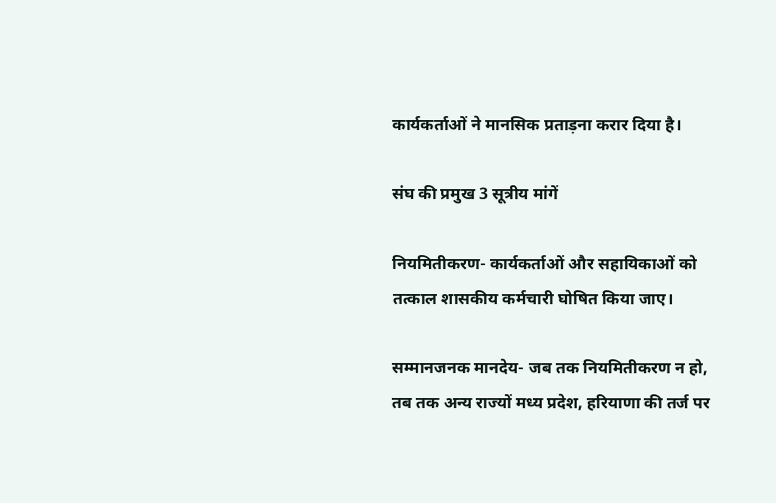कार्यकर्ताओं ने मानसिक प्रताड़ना करार दिया है।

संघ की प्रमुख 3 सूत्रीय मांगें

नियमितीकरण- कार्यकर्ताओं और सहायिकाओं को तत्काल शासकीय कर्मचारी घोषित किया जाए।

सम्मानजनक मानदेय- जब तक नियमितीकरण न हो, तब तक अन्य राज्यों मध्य प्रदेश, हरियाणा की तर्ज पर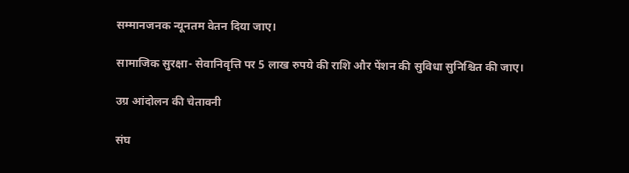सम्मानजनक न्यूनतम वेतन दिया जाए।

सामाजिक सुरक्षा- सेवानिवृत्ति पर 5 लाख रुपये की राशि और पेंशन की सुविधा सुनिश्चित की जाए।

उग्र आंदोलन की चेतावनी

संघ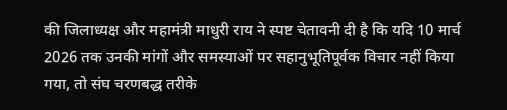की जिलाध्यक्ष और महामंत्री माधुरी राय ने स्पष्ट चेतावनी दी है कि यदि 10 मार्च 2026 तक उनकी मांगों और समस्याओं पर सहानुभूतिपूर्वक विचार नहीं किया गया, तो संघ चरणबद्ध तरीके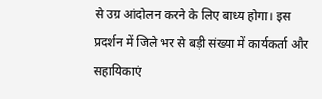से उग्र आंदोलन करने के लिए बाध्य होगा। इस प्रदर्शन में जिले भर से बड़ी संख्या में कार्यकर्ता और सहायिकाएं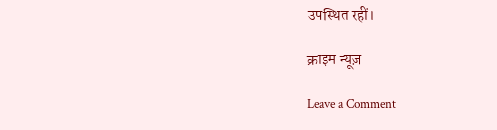उपस्थित रहीं।

क्राइम न्यूज़

Leave a Comment